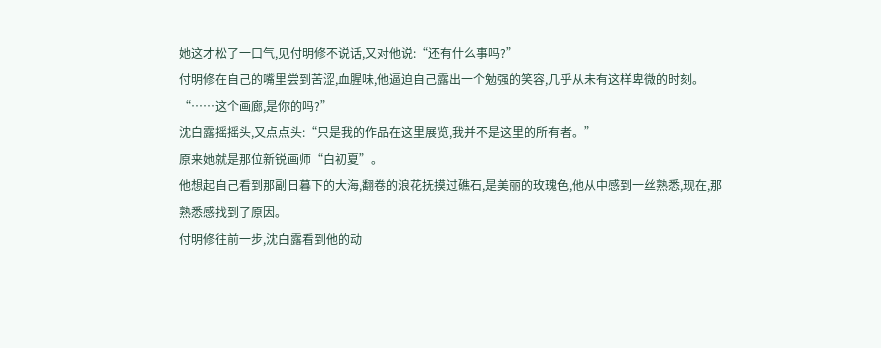她这才松了一口气,见付明修不说话,又对他说:“还有什么事吗?”
付明修在自己的嘴里尝到苦涩,血腥味,他逼迫自己露出一个勉强的笑容,几乎从未有这样卑微的时刻。
“……这个画廊,是你的吗?”
沈白露摇摇头,又点点头:“只是我的作品在这里展览,我并不是这里的所有者。”
原来她就是那位新锐画师“白初夏”。
他想起自己看到那副日暮下的大海,翻卷的浪花抚摸过礁石,是美丽的玫瑰色,他从中感到一丝熟悉,现在,那熟悉感找到了原因。
付明修往前一步,沈白露看到他的动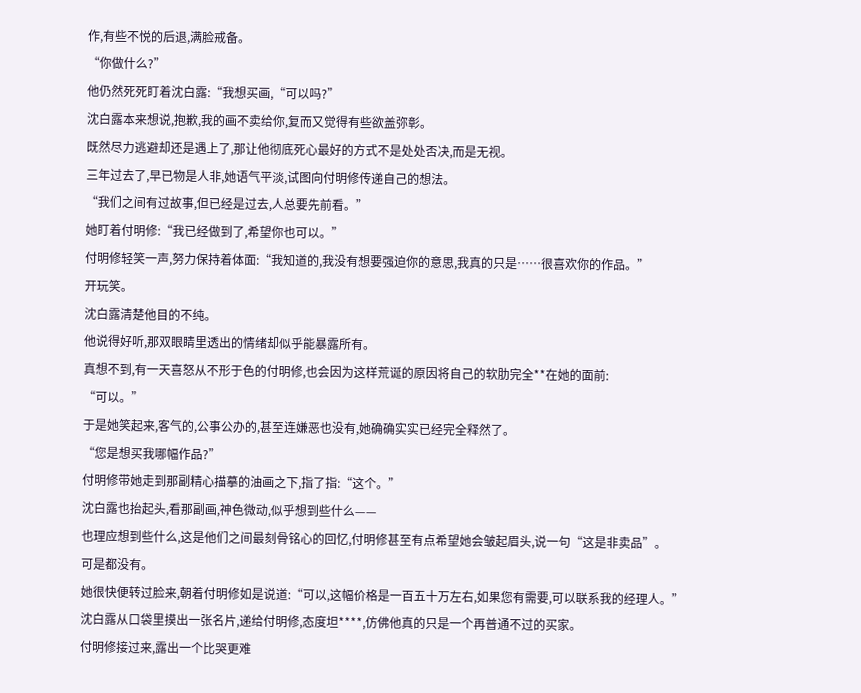作,有些不悦的后退,满脸戒备。
“你做什么?”
他仍然死死盯着沈白露:“我想买画,“可以吗?”
沈白露本来想说,抱歉,我的画不卖给你,复而又觉得有些欲盖弥彰。
既然尽力逃避却还是遇上了,那让他彻底死心最好的方式不是处处否决,而是无视。
三年过去了,早已物是人非,她语气平淡,试图向付明修传递自己的想法。
“我们之间有过故事,但已经是过去,人总要先前看。”
她盯着付明修:“我已经做到了,希望你也可以。”
付明修轻笑一声,努力保持着体面:“我知道的,我没有想要强迫你的意思,我真的只是……很喜欢你的作品。”
开玩笑。
沈白露清楚他目的不纯。
他说得好听,那双眼睛里透出的情绪却似乎能暴露所有。
真想不到,有一天喜怒从不形于色的付明修,也会因为这样荒诞的原因将自己的软肋完全**在她的面前:
“可以。”
于是她笑起来,客气的,公事公办的,甚至连嫌恶也没有,她确确实实已经完全释然了。
“您是想买我哪幅作品?”
付明修带她走到那副精心描摹的油画之下,指了指:“这个。”
沈白露也抬起头,看那副画,神色微动,似乎想到些什么——
也理应想到些什么,这是他们之间最刻骨铭心的回忆,付明修甚至有点希望她会皱起眉头,说一句“这是非卖品”。
可是都没有。
她很快便转过脸来,朝着付明修如是说道:“可以,这幅价格是一百五十万左右,如果您有需要,可以联系我的经理人。”
沈白露从口袋里摸出一张名片,递给付明修,态度坦****,仿佛他真的只是一个再普通不过的买家。
付明修接过来,露出一个比哭更难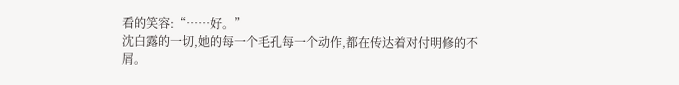看的笑容:“……好。”
沈白露的一切,她的每一个毛孔每一个动作,都在传达着对付明修的不屑。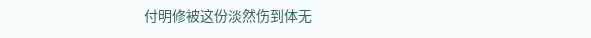付明修被这份淡然伤到体无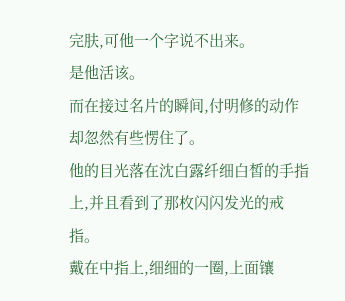完肤,可他一个字说不出来。
是他活该。
而在接过名片的瞬间,付明修的动作却忽然有些愣住了。
他的目光落在沈白露纤细白皙的手指上,并且看到了那枚闪闪发光的戒指。
戴在中指上,细细的一圈,上面镶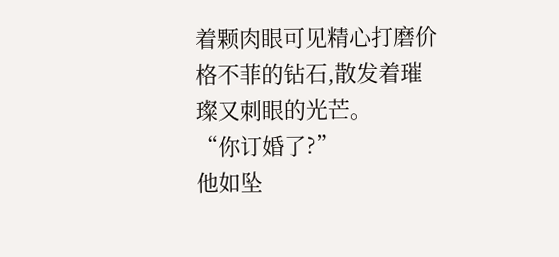着颗肉眼可见精心打磨价格不菲的钻石,散发着璀璨又刺眼的光芒。
“你订婚了?”
他如坠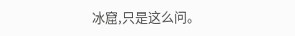冰窟,只是这么问。